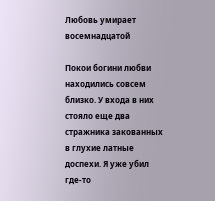Любовь умирает восемнадцатой

Покои богини любви находились совсем близко. У входа в них стояло еще два стражника закованных в глухие латные доспехи. Я уже убил где-то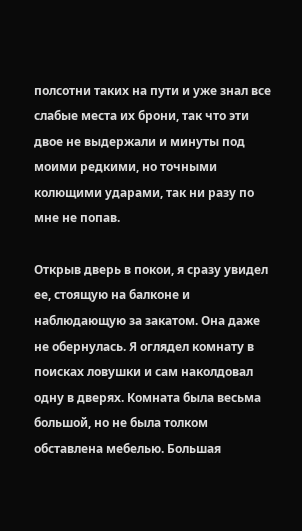полсотни таких на пути и уже знал все слабые места их брони, так что эти двое не выдержали и минуты под моими редкими, но точными колющими ударами, так ни разу по мне не попав.

Открыв дверь в покои, я сразу увидел ее, стоящую на балконе и наблюдающую за закатом. Она даже не обернулась. Я оглядел комнату в поисках ловушки и сам наколдовал одну в дверях. Комната была весьма большой, но не была толком обставлена мебелью. Большая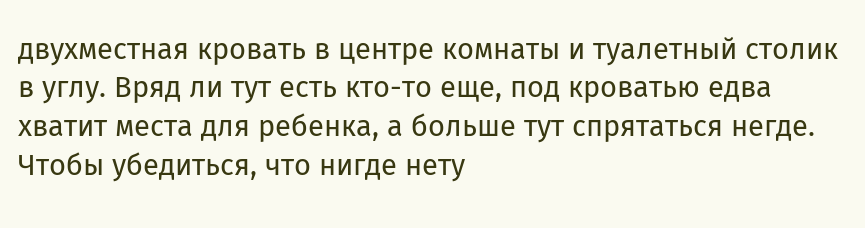двухместная кровать в центре комнаты и туалетный столик в углу. Вряд ли тут есть кто-то еще, под кроватью едва хватит места для ребенка, а больше тут спрятаться негде. Чтобы убедиться, что нигде нету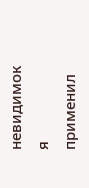невидимок я применил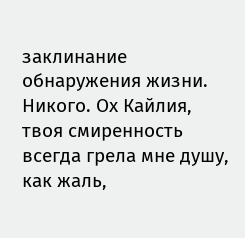заклинание обнаружения жизни. Никого. Ох Кайлия, твоя смиренность всегда грела мне душу, как жаль,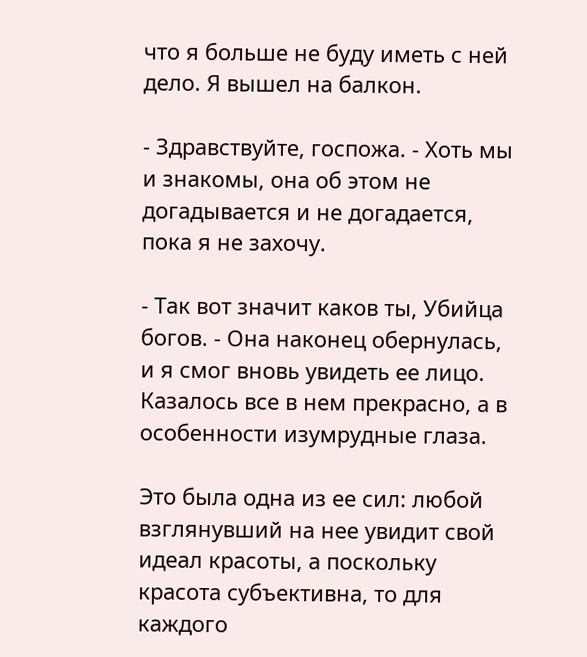что я больше не буду иметь с ней дело. Я вышел на балкон.

- Здравствуйте, госпожа. - Хоть мы и знакомы, она об этом не догадывается и не догадается, пока я не захочу.

- Так вот значит каков ты, Убийца богов. - Она наконец обернулась, и я смог вновь увидеть ее лицо. Казалось все в нем прекрасно, а в особенности изумрудные глаза.

Это была одна из ее сил: любой взглянувший на нее увидит свой идеал красоты, а поскольку красота субъективна, то для каждого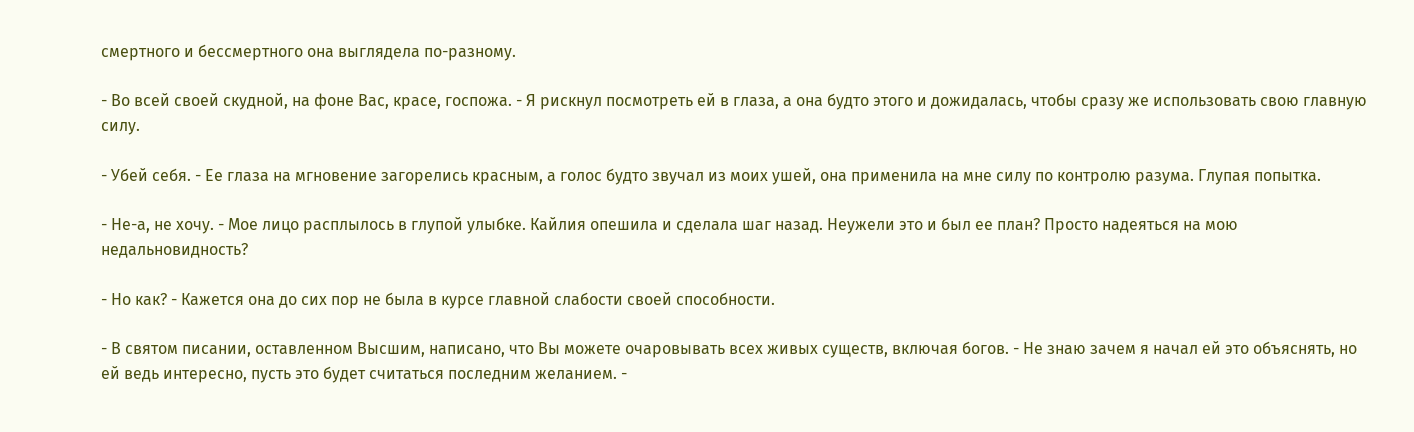смертного и бессмертного она выглядела по-разному.

- Во всей своей скудной, на фоне Вас, красе, госпожа. - Я рискнул посмотреть ей в глаза, а она будто этого и дожидалась, чтобы сразу же использовать свою главную силу.

- Убей себя. - Ее глаза на мгновение загорелись красным, а голос будто звучал из моих ушей, она применила на мне силу по контролю разума. Глупая попытка.

- Не-а, не хочу. - Мое лицо расплылось в глупой улыбке. Кайлия опешила и сделала шаг назад. Неужели это и был ее план? Просто надеяться на мою недальновидность?

- Но как? - Кажется она до сих пор не была в курсе главной слабости своей способности.

- В святом писании, оставленном Высшим, написано, что Вы можете очаровывать всех живых существ, включая богов. - Не знаю зачем я начал ей это объяснять, но ей ведь интересно, пусть это будет считаться последним желанием. -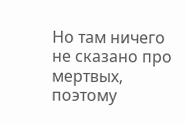Но там ничего не сказано про мертвых, поэтому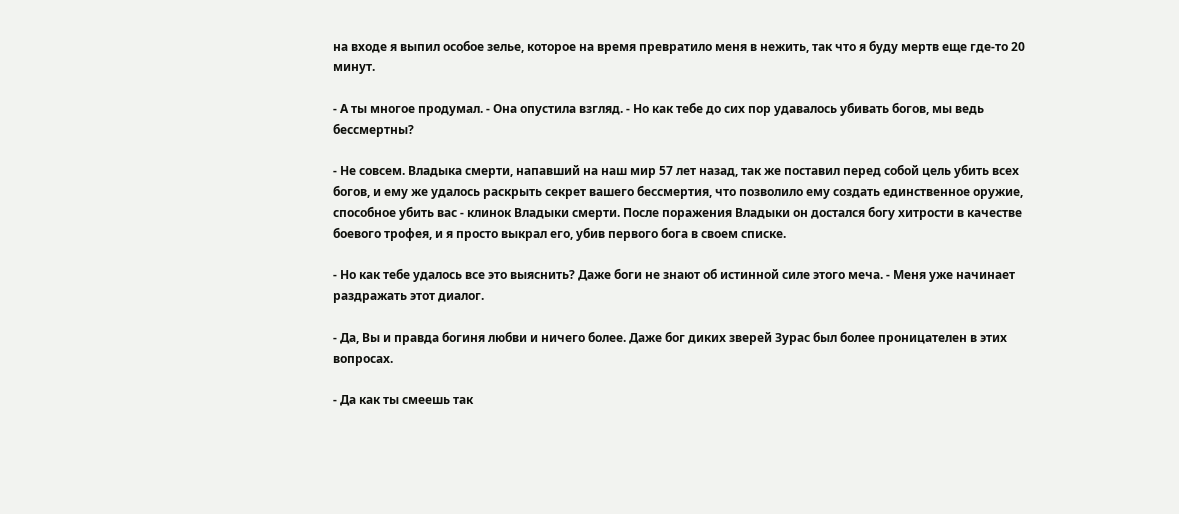на входе я выпил особое зелье, которое на время превратило меня в нежить, так что я буду мертв еще где-то 20 минут.

- А ты многое продумал. - Она опустила взгляд. - Но как тебе до сих пор удавалось убивать богов, мы ведь бессмертны?

- Не совсем. Владыка смерти, напавший на наш мир 57 лет назад, так же поставил перед собой цель убить всех богов, и ему же удалось раскрыть секрет вашего бессмертия, что позволило ему создать единственное оружие, способное убить вас - клинок Владыки смерти. После поражения Владыки он достался богу хитрости в качестве боевого трофея, и я просто выкрал его, убив первого бога в своем списке.

- Но как тебе удалось все это выяснить? Даже боги не знают об истинной силе этого меча. - Меня уже начинает раздражать этот диалог.

- Да, Вы и правда богиня любви и ничего более. Даже бог диких зверей Зурас был более проницателен в этих вопросах.

- Да как ты смеешь так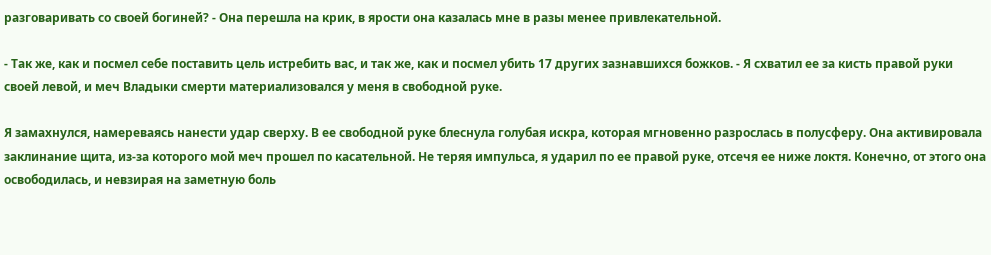разговаривать со своей богиней? - Она перешла на крик, в ярости она казалась мне в разы менее привлекательной.

- Так же, как и посмел себе поставить цель истребить вас, и так же, как и посмел убить 17 других зазнавшихся божков. - Я схватил ее за кисть правой руки своей левой, и меч Владыки смерти материализовался у меня в свободной руке.

Я замахнулся, намереваясь нанести удар сверху. В ее свободной руке блеснула голубая искра, которая мгновенно разрослась в полусферу. Она активировала заклинание щита, из-за которого мой меч прошел по касательной. Не теряя импульса, я ударил по ее правой руке, отсечя ее ниже локтя. Конечно, от этого она освободилась, и невзирая на заметную боль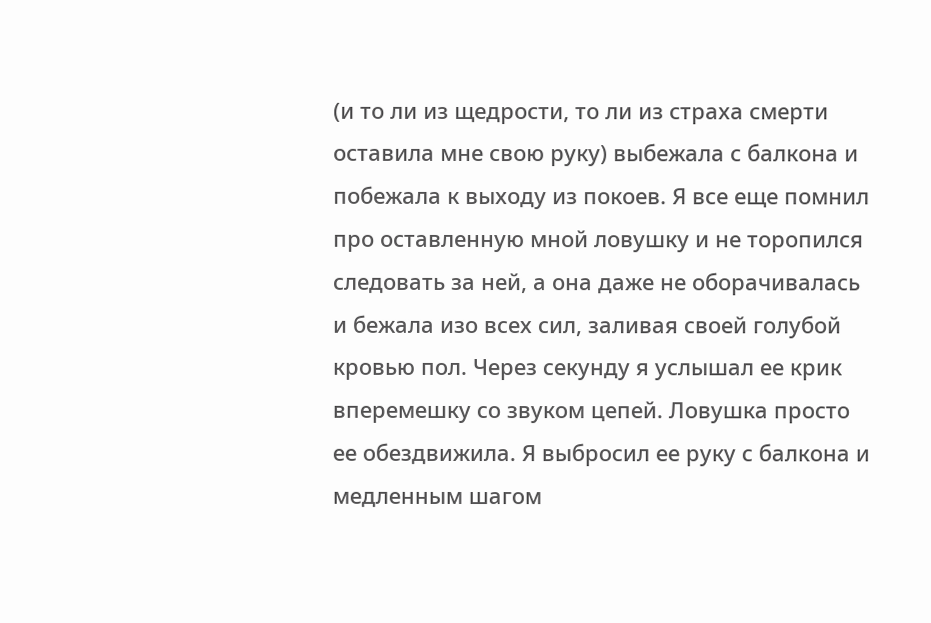(и то ли из щедрости, то ли из страха смерти оставила мне свою руку) выбежала с балкона и побежала к выходу из покоев. Я все еще помнил про оставленную мной ловушку и не торопился следовать за ней, а она даже не оборачивалась и бежала изо всех сил, заливая своей голубой кровью пол. Через секунду я услышал ее крик вперемешку со звуком цепей. Ловушка просто ее обездвижила. Я выбросил ее руку с балкона и медленным шагом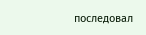последовал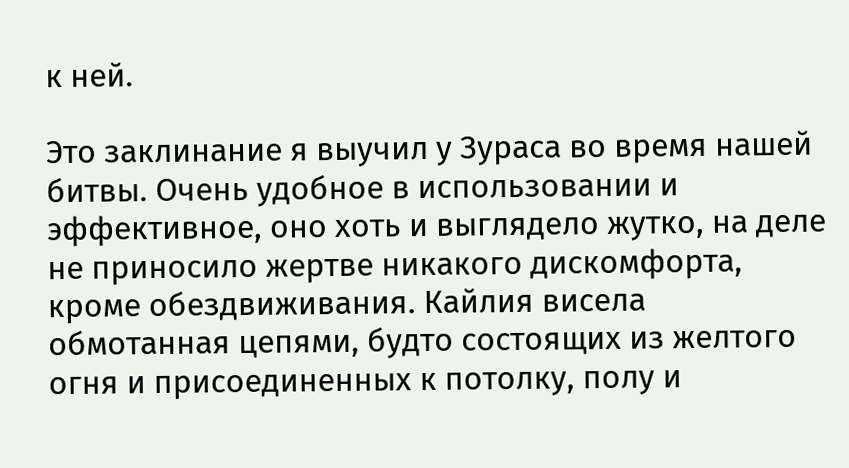к ней.

Это заклинание я выучил у Зураса во время нашей битвы. Очень удобное в использовании и эффективное, оно хоть и выглядело жутко, на деле не приносило жертве никакого дискомфорта, кроме обездвиживания. Кайлия висела обмотанная цепями, будто состоящих из желтого огня и присоединенных к потолку, полу и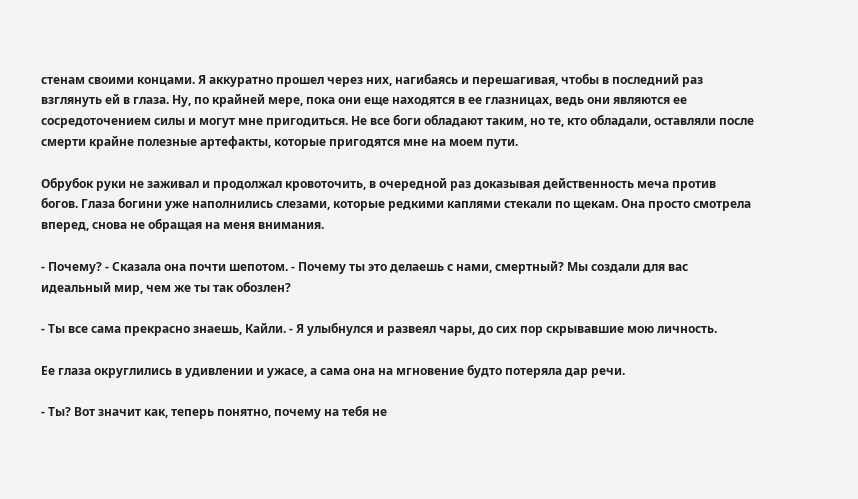стенам своими концами. Я аккуратно прошел через них, нагибаясь и перешагивая, чтобы в последний раз взглянуть ей в глаза. Ну, по крайней мере, пока они еще находятся в ее глазницах, ведь они являются ее сосредоточением силы и могут мне пригодиться. Не все боги обладают таким, но те, кто обладали, оставляли после смерти крайне полезные артефакты, которые пригодятся мне на моем пути.

Обрубок руки не заживал и продолжал кровоточить, в очередной раз доказывая действенность меча против богов. Глаза богини уже наполнились слезами, которые редкими каплями стекали по щекам. Она просто смотрела вперед, снова не обращая на меня внимания.

- Почему? - Сказала она почти шепотом. - Почему ты это делаешь с нами, смертный? Мы создали для вас идеальный мир, чем же ты так обозлен?

- Ты все сама прекрасно знаешь, Кайли. - Я улыбнулся и развеял чары, до сих пор скрывавшие мою личность.

Ее глаза округлились в удивлении и ужасе, а сама она на мгновение будто потеряла дар речи.

- Ты? Вот значит как, теперь понятно, почему на тебя не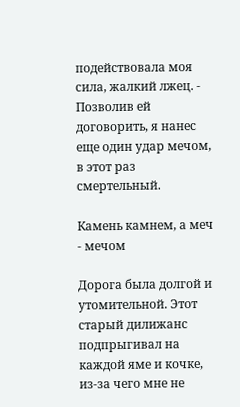подействовала моя сила, жалкий лжец. - Позволив ей договорить, я нанес еще один удар мечом, в этот раз смертельный.

Камень камнем, а меч - мечом

Дорога была долгой и утомительной. Этот старый дилижанс подпрыгивал на каждой яме и кочке, из-за чего мне не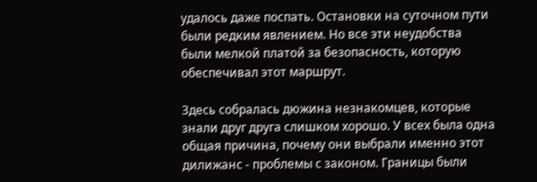удалось даже поспать. Остановки на суточном пути были редким явлением. Но все эти неудобства были мелкой платой за безопасность, которую обеспечивал этот маршрут.

Здесь собралась дюжина незнакомцев, которые знали друг друга слишком хорошо. У всех была одна общая причина, почему они выбрали именно этот дилижанс - проблемы с законом. Границы были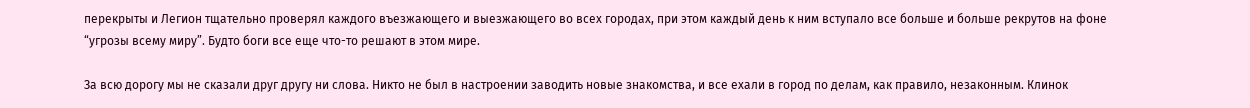перекрыты и Легион тщательно проверял каждого въезжающего и выезжающего во всех городах, при этом каждый день к ним вступало все больше и больше рекрутов на фоне “угрозы всему миру”. Будто боги все еще что-то решают в этом мире.

За всю дорогу мы не сказали друг другу ни слова. Никто не был в настроении заводить новые знакомства, и все ехали в город по делам, как правило, незаконным. Клинок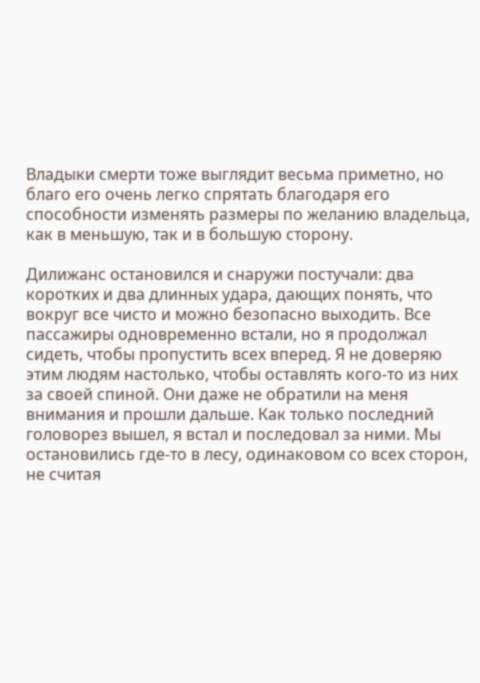Владыки смерти тоже выглядит весьма приметно, но благо его очень легко спрятать благодаря его способности изменять размеры по желанию владельца, как в меньшую, так и в большую сторону.

Дилижанс остановился и снаружи постучали: два коротких и два длинных удара, дающих понять, что вокруг все чисто и можно безопасно выходить. Все пассажиры одновременно встали, но я продолжал сидеть, чтобы пропустить всех вперед. Я не доверяю этим людям настолько, чтобы оставлять кого-то из них за своей спиной. Они даже не обратили на меня внимания и прошли дальше. Как только последний головорез вышел, я встал и последовал за ними. Мы остановились где-то в лесу, одинаковом со всех сторон, не считая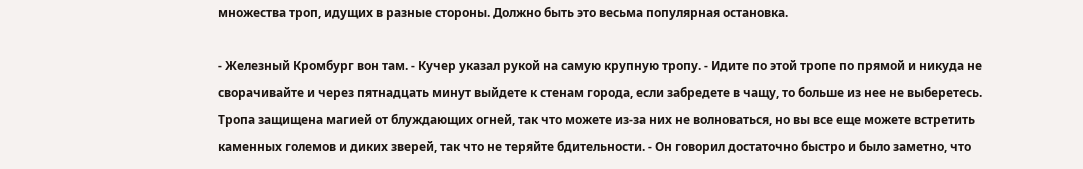множества троп, идущих в разные стороны. Должно быть это весьма популярная остановка.

- Железный Кромбург вон там. - Кучер указал рукой на самую крупную тропу. - Идите по этой тропе по прямой и никуда не сворачивайте и через пятнадцать минут выйдете к стенам города, если забредете в чащу, то больше из нее не выберетесь. Тропа защищена магией от блуждающих огней, так что можете из-за них не волноваться, но вы все еще можете встретить каменных големов и диких зверей, так что не теряйте бдительности. - Он говорил достаточно быстро и было заметно, что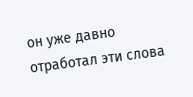он уже давно отработал эти слова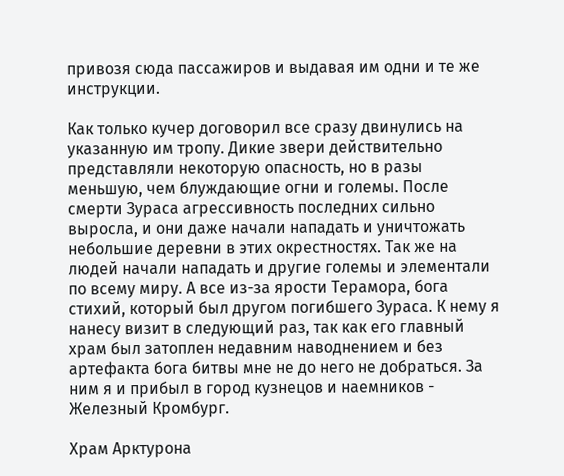привозя сюда пассажиров и выдавая им одни и те же инструкции.

Как только кучер договорил все сразу двинулись на указанную им тропу. Дикие звери действительно представляли некоторую опасность, но в разы меньшую, чем блуждающие огни и големы. После смерти Зураса агрессивность последних сильно выросла, и они даже начали нападать и уничтожать небольшие деревни в этих окрестностях. Так же на людей начали нападать и другие големы и элементали по всему миру. А все из-за ярости Терамора, бога стихий, который был другом погибшего Зураса. К нему я нанесу визит в следующий раз, так как его главный храм был затоплен недавним наводнением и без артефакта бога битвы мне не до него не добраться. За ним я и прибыл в город кузнецов и наемников - Железный Кромбург.

Храм Арктурона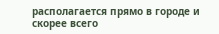располагается прямо в городе и скорее всего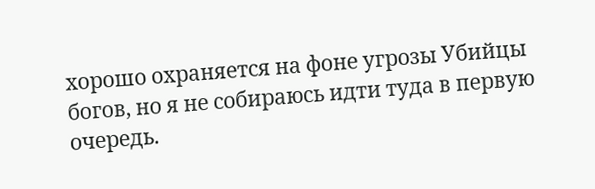хорошо охраняется на фоне угрозы Убийцы богов, но я не собираюсь идти туда в первую очередь.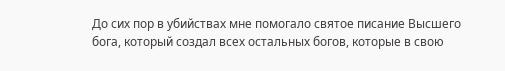До сих пор в убийствах мне помогало святое писание Высшего бога, который создал всех остальных богов, которые в свою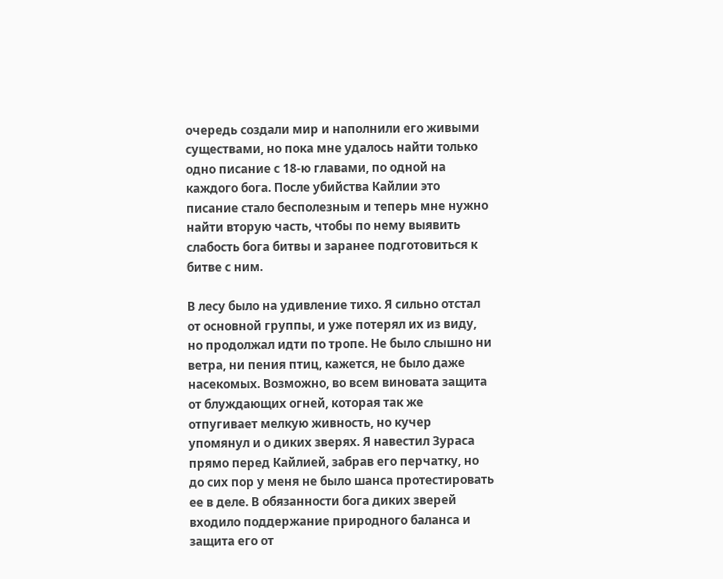очередь создали мир и наполнили его живыми существами, но пока мне удалось найти только одно писание с 18-ю главами, по одной на каждого бога. После убийства Кайлии это писание стало бесполезным и теперь мне нужно найти вторую часть, чтобы по нему выявить слабость бога битвы и заранее подготовиться к битве с ним.

В лесу было на удивление тихо. Я сильно отстал от основной группы, и уже потерял их из виду, но продолжал идти по тропе. Не было слышно ни ветра, ни пения птиц, кажется, не было даже насекомых. Возможно, во всем виновата защита от блуждающих огней, которая так же отпугивает мелкую живность, но кучер упомянул и о диких зверях. Я навестил Зураса прямо перед Кайлией, забрав его перчатку, но до сих пор у меня не было шанса протестировать ее в деле. В обязанности бога диких зверей входило поддержание природного баланса и защита его от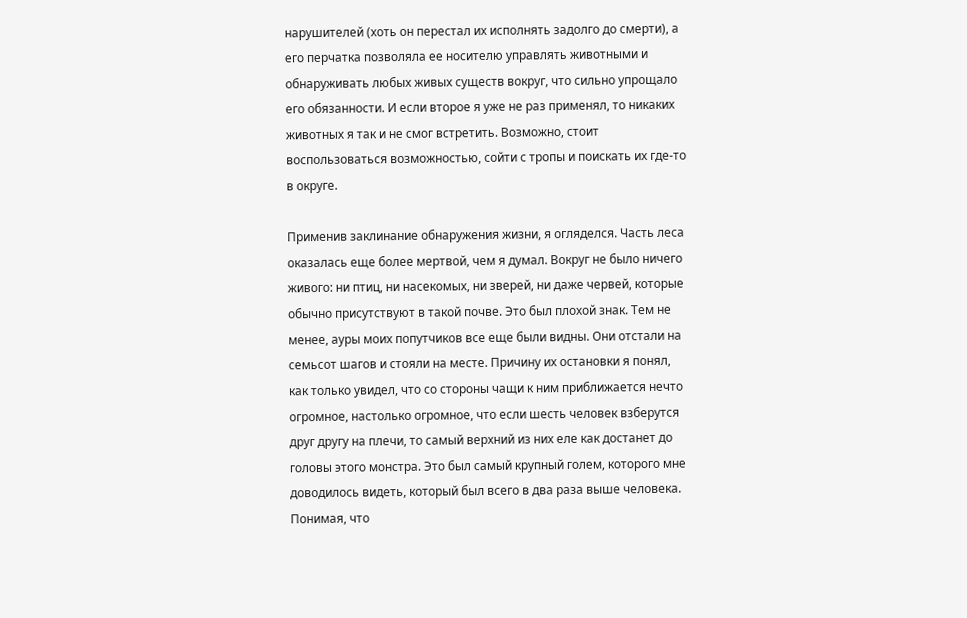нарушителей (хоть он перестал их исполнять задолго до смерти), а его перчатка позволяла ее носителю управлять животными и обнаруживать любых живых существ вокруг, что сильно упрощало его обязанности. И если второе я уже не раз применял, то никаких животных я так и не смог встретить. Возможно, стоит воспользоваться возможностью, сойти с тропы и поискать их где-то в округе.

Применив заклинание обнаружения жизни, я огляделся. Часть леса оказалась еще более мертвой, чем я думал. Вокруг не было ничего живого: ни птиц, ни насекомых, ни зверей, ни даже червей, которые обычно присутствуют в такой почве. Это был плохой знак. Тем не менее, ауры моих попутчиков все еще были видны. Они отстали на семьсот шагов и стояли на месте. Причину их остановки я понял, как только увидел, что со стороны чащи к ним приближается нечто огромное, настолько огромное, что если шесть человек взберутся друг другу на плечи, то самый верхний из них еле как достанет до головы этого монстра. Это был самый крупный голем, которого мне доводилось видеть, который был всего в два раза выше человека. Понимая, что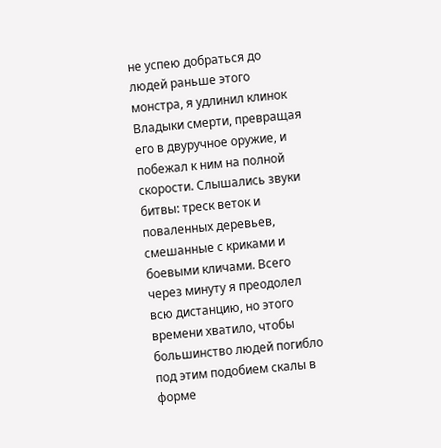не успею добраться до людей раньше этого монстра, я удлинил клинок Владыки смерти, превращая его в двуручное оружие, и побежал к ним на полной скорости. Слышались звуки битвы: треск веток и поваленных деревьев, смешанные с криками и боевыми кличами. Всего через минуту я преодолел всю дистанцию, но этого времени хватило, чтобы большинство людей погибло под этим подобием скалы в форме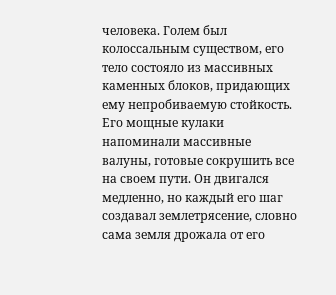человека. Голем был колоссальным существом, его тело состояло из массивных каменных блоков, придающих ему непробиваемую стойкость. Его мощные кулаки напоминали массивные валуны, готовые сокрушить все на своем пути. Он двигался медленно, но каждый его шаг создавал землетрясение, словно сама земля дрожала от его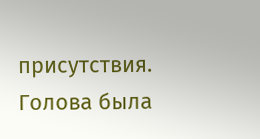присутствия. Голова была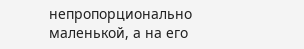непропорционально маленькой, а на его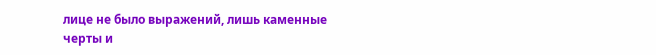лице не было выражений, лишь каменные черты и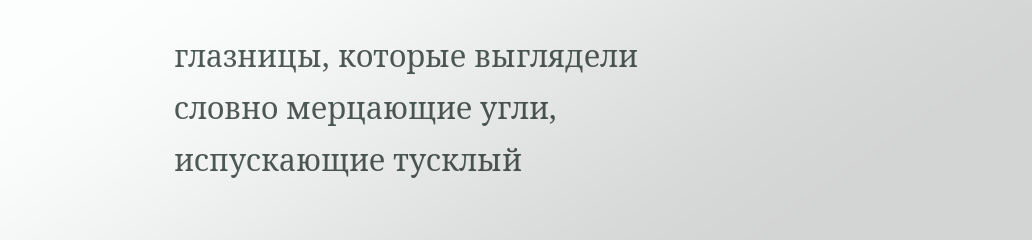глазницы, которые выглядели словно мерцающие угли, испускающие тусклый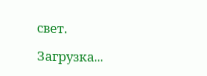свет.

Загрузка...